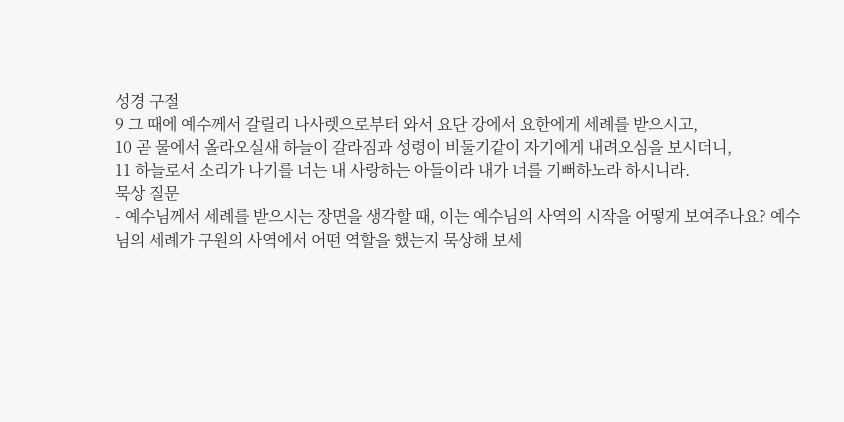성경 구절
9 그 때에 예수께서 갈릴리 나사렛으로부터 와서 요단 강에서 요한에게 세례를 받으시고,
10 곧 물에서 올라오실새 하늘이 갈라짐과 성령이 비둘기같이 자기에게 내려오심을 보시더니,
11 하늘로서 소리가 나기를 너는 내 사랑하는 아들이라 내가 너를 기뻐하노라 하시니라.
묵상 질문
- 예수님께서 세례를 받으시는 장면을 생각할 때, 이는 예수님의 사역의 시작을 어떻게 보여주나요? 예수님의 세례가 구원의 사역에서 어떤 역할을 했는지 묵상해 보세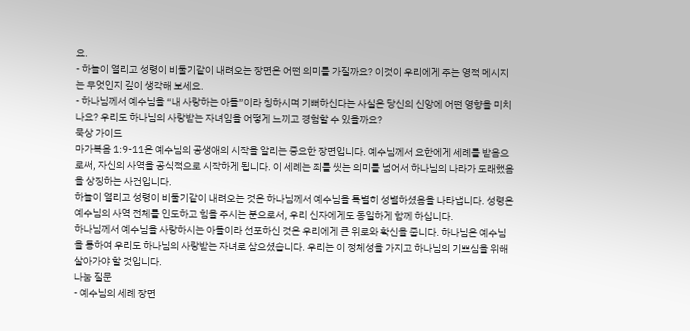요.
- 하늘이 열리고 성령이 비둘기같이 내려오는 장면은 어떤 의미를 가질까요? 이것이 우리에게 주는 영적 메시지는 무엇인지 깊이 생각해 보세요.
- 하나님께서 예수님을 “내 사랑하는 아들”이라 칭하시며 기뻐하신다는 사실은 당신의 신앙에 어떤 영향을 미치나요? 우리도 하나님의 사랑받는 자녀임을 어떻게 느끼고 경험할 수 있을까요?
묵상 가이드
마가복음 1:9-11은 예수님의 공생애의 시작을 알리는 중요한 장면입니다. 예수님께서 요한에게 세례를 받음으로써, 자신의 사역을 공식적으로 시작하게 됩니다. 이 세례는 죄를 씻는 의미를 넘어서 하나님의 나라가 도래했음을 상징하는 사건입니다.
하늘이 열리고 성령이 비둘기같이 내려오는 것은 하나님께서 예수님을 특별히 성별하셨음을 나타냅니다. 성령은 예수님의 사역 전체를 인도하고 힘을 주시는 분으로서, 우리 신자에게도 동일하게 함께 하십니다.
하나님께서 예수님을 사랑하시는 아들이라 선포하신 것은 우리에게 큰 위로와 확신을 줍니다. 하나님은 예수님을 통하여 우리도 하나님의 사랑받는 자녀로 삼으셨습니다. 우리는 이 정체성을 가지고 하나님의 기쁘심을 위해 살아가야 할 것입니다.
나눔 질문
- 예수님의 세례 장면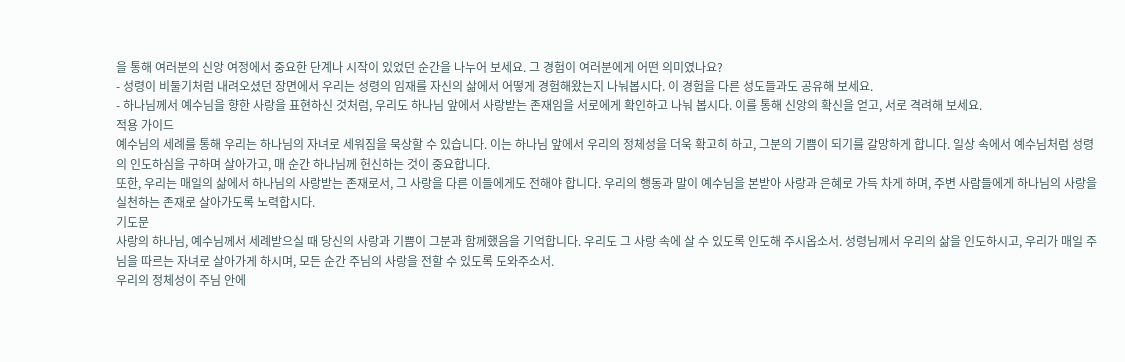을 통해 여러분의 신앙 여정에서 중요한 단계나 시작이 있었던 순간을 나누어 보세요. 그 경험이 여러분에게 어떤 의미였나요?
- 성령이 비둘기처럼 내려오셨던 장면에서 우리는 성령의 임재를 자신의 삶에서 어떻게 경험해왔는지 나눠봅시다. 이 경험을 다른 성도들과도 공유해 보세요.
- 하나님께서 예수님을 향한 사랑을 표현하신 것처럼, 우리도 하나님 앞에서 사랑받는 존재임을 서로에게 확인하고 나눠 봅시다. 이를 통해 신앙의 확신을 얻고, 서로 격려해 보세요.
적용 가이드
예수님의 세례를 통해 우리는 하나님의 자녀로 세워짐을 묵상할 수 있습니다. 이는 하나님 앞에서 우리의 정체성을 더욱 확고히 하고, 그분의 기쁨이 되기를 갈망하게 합니다. 일상 속에서 예수님처럼 성령의 인도하심을 구하며 살아가고, 매 순간 하나님께 헌신하는 것이 중요합니다.
또한, 우리는 매일의 삶에서 하나님의 사랑받는 존재로서, 그 사랑을 다른 이들에게도 전해야 합니다. 우리의 행동과 말이 예수님을 본받아 사랑과 은혜로 가득 차게 하며, 주변 사람들에게 하나님의 사랑을 실천하는 존재로 살아가도록 노력합시다.
기도문
사랑의 하나님, 예수님께서 세례받으실 때 당신의 사랑과 기쁨이 그분과 함께했음을 기억합니다. 우리도 그 사랑 속에 살 수 있도록 인도해 주시옵소서. 성령님께서 우리의 삶을 인도하시고, 우리가 매일 주님을 따르는 자녀로 살아가게 하시며, 모든 순간 주님의 사랑을 전할 수 있도록 도와주소서.
우리의 정체성이 주님 안에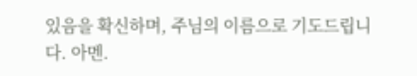있음을 확신하며, 주님의 이름으로 기도드립니다. 아멘.